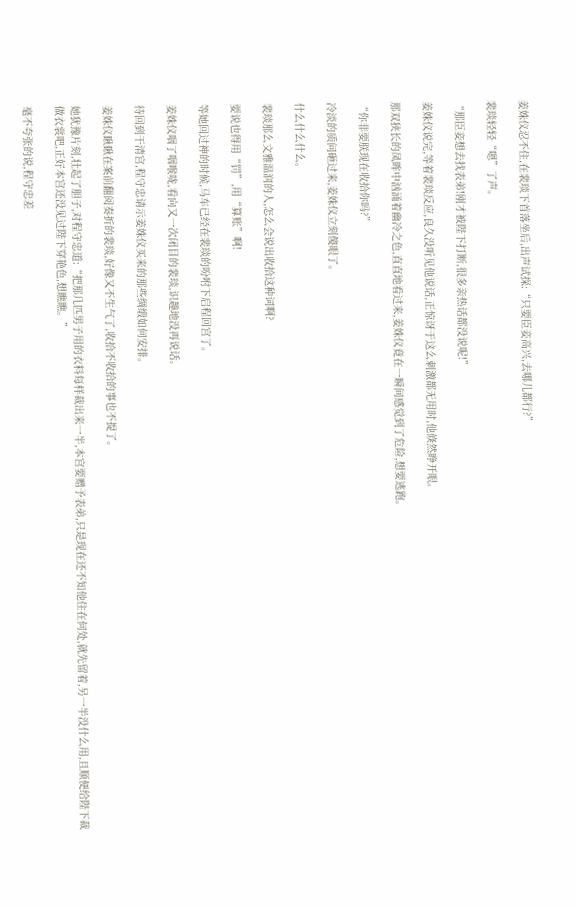姜姝仪忍不住,在裴琰下首落坐后,出声试探:“只要臣妾高兴,去哪儿都行?”

裴琰轻轻“嗯”了声。

“那臣妾想去找表弟!刚才被陛下打断,很多亲热话都没说呢!”

姜姝仪说完,等着裴琰反应,良久没听见他说话,正惊讶于这么刺激都无用时,他倏然睁开眼。

那双狭长的凤眸中汹涌着幽冷之色,直直地看过来,姜姝仪竟在一瞬间感觉到了危险,想要逃跑。

“你非要朕现在收拾你吗?”

冷淡的质问砸过来,姜姝仪立刻傻眼了。

什么什么什么。

裴琰那么文雅温润的人,怎么会说出收拾这种词啊?

要说也得用“罚”,用“算账”啊!

等她回过神的时候,马车已经在裴琰的吩咐下启程回宫了。

姜姝仪咽了咽喉咙,看向又一次闭目的裴琰,识趣地没再说话。

待回到干清宫,程守忠请示姜姝仪买来的那些绸缎如何安排。

姜姝仪瞅瞅在案前翻阅奏折的裴琰,好像又不生气了,收拾不收拾的事也不提了。

她犹豫片刻,壮起了胆子,对程守忠道:“把那几匹男子用的衣料每样裁出来一半,本宫要赠予表弟,只是现在还不知他住在何处,就先留着,另一半没什么用,且顺便给陛下裁做衣裳吧,正好本宫还没见过陛下穿艳色,想瞧瞧。”

毫不夸张的说,程守忠差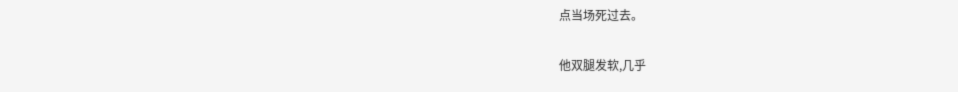点当场死过去。

他双腿发软,几乎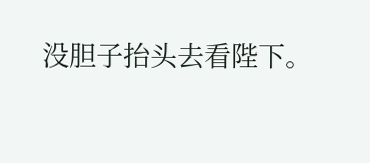没胆子抬头去看陛下。